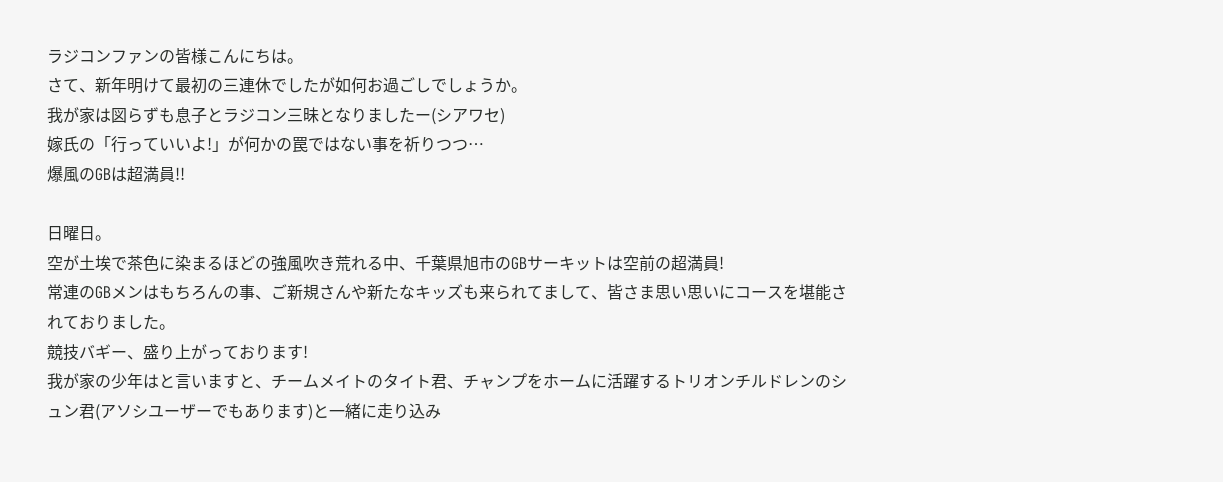ラジコンファンの皆様こんにちは。
さて、新年明けて最初の三連休でしたが如何お過ごしでしょうか。
我が家は図らずも息子とラジコン三昧となりましたー(シアワセ)
嫁氏の「行っていいよ!」が何かの罠ではない事を祈りつつ…
爆風のGBは超満員!!

日曜日。
空が土埃で茶色に染まるほどの強風吹き荒れる中、千葉県旭市のGBサーキットは空前の超満員!
常連のGBメンはもちろんの事、ご新規さんや新たなキッズも来られてまして、皆さま思い思いにコースを堪能されておりました。
競技バギー、盛り上がっております!
我が家の少年はと言いますと、チームメイトのタイト君、チャンプをホームに活躍するトリオンチルドレンのシュン君(アソシユーザーでもあります)と一緒に走り込み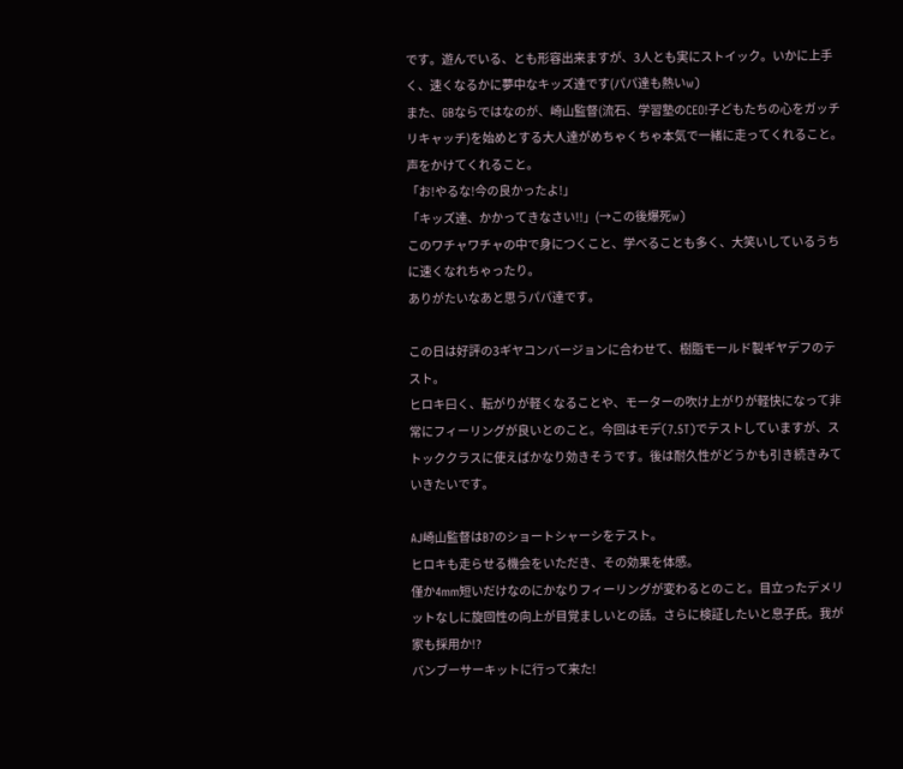です。遊んでいる、とも形容出来ますが、3人とも実にストイック。いかに上手く、速くなるかに夢中なキッズ達です(パパ達も熱いw)
また、GBならではなのが、崎山監督(流石、学習塾のCEO!子どもたちの心をガッチリキャッチ)を始めとする大人達がめちゃくちゃ本気で一緒に走ってくれること。
声をかけてくれること。
「お!やるな!今の良かったよ!」
「キッズ達、かかってきなさい!!」(→この後爆死w)
このワチャワチャの中で身につくこと、学べることも多く、大笑いしているうちに速くなれちゃったり。
ありがたいなあと思うパパ達です。

この日は好評の3ギヤコンバージョンに合わせて、樹脂モールド製ギヤデフのテスト。
ヒロキ曰く、転がりが軽くなることや、モーターの吹け上がりが軽快になって非常にフィーリングが良いとのこと。今回はモデ(7.5T)でテストしていますが、ストッククラスに使えばかなり効きそうです。後は耐久性がどうかも引き続きみていきたいです。

AJ崎山監督はB7のショートシャーシをテスト。
ヒロキも走らせる機会をいただき、その効果を体感。
僅か4mm短いだけなのにかなりフィーリングが変わるとのこと。目立ったデメリットなしに旋回性の向上が目覚ましいとの話。さらに検証したいと息子氏。我が家も採用か!?
バンブーサーキットに行って来た!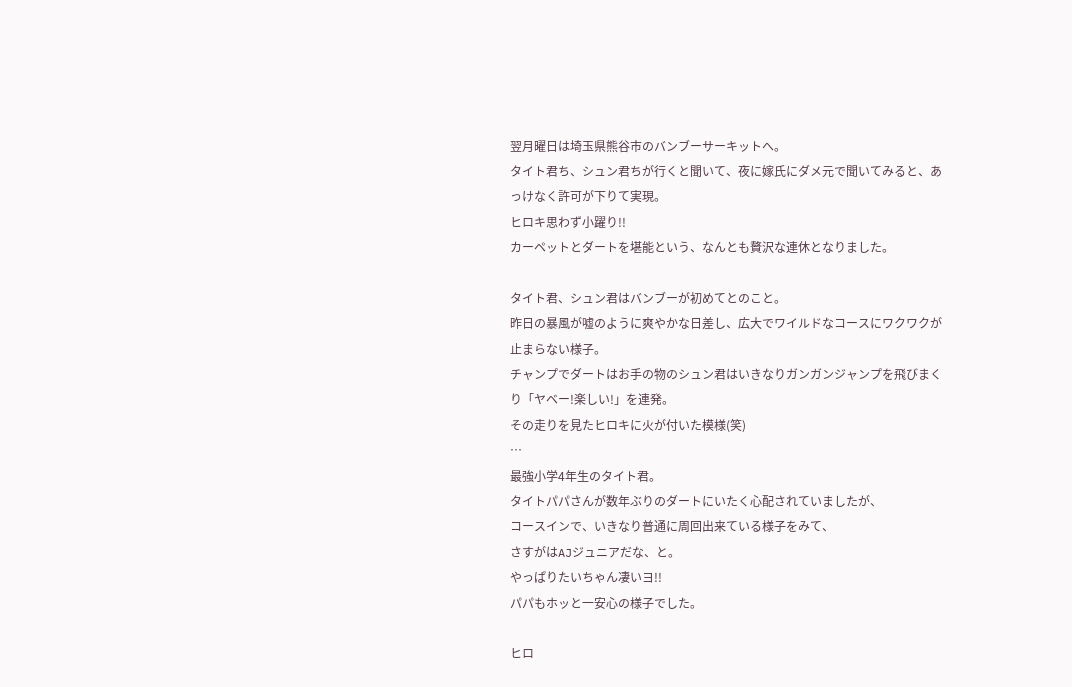翌月曜日は埼玉県熊谷市のバンブーサーキットへ。
タイト君ち、シュン君ちが行くと聞いて、夜に嫁氏にダメ元で聞いてみると、あっけなく許可が下りて実現。
ヒロキ思わず小躍り!!
カーペットとダートを堪能という、なんとも贅沢な連休となりました。

タイト君、シュン君はバンブーが初めてとのこと。
昨日の暴風が嘘のように爽やかな日差し、広大でワイルドなコースにワクワクが止まらない様子。
チャンプでダートはお手の物のシュン君はいきなりガンガンジャンプを飛びまくり「ヤベー!楽しい!」を連発。
その走りを見たヒロキに火が付いた模様(笑)
…
最強小学4年生のタイト君。
タイトパパさんが数年ぶりのダートにいたく心配されていましたが、
コースインで、いきなり普通に周回出来ている様子をみて、
さすがはAJジュニアだな、と。
やっぱりたいちゃん凄いヨ!!
パパもホッと一安心の様子でした。

ヒロ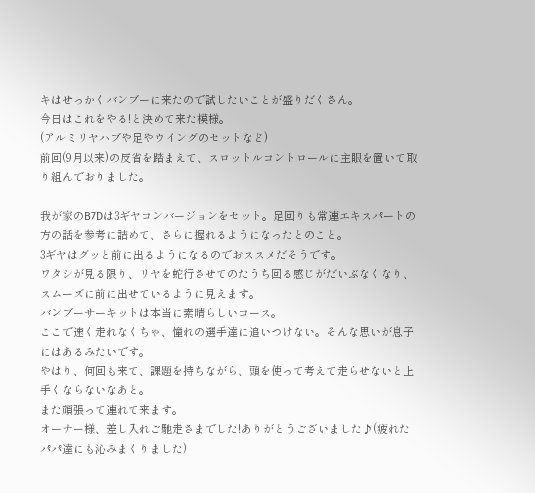キはせっかくバンブーに来たので試したいことが盛りだくさん。
今日はこれをやる!と決めて来た模様。
(アルミリヤハブや足やウイングのセットなど)
前回(9月以来)の反省を踏まえて、スロットルコントロールに主眼を置いて取り組んでおりました。

我が家のB7Dは3ギヤコンバージョンをセット。足回りも常連エキスパートの方の話を参考に詰めて、さらに握れるようになったとのこと。
3ギヤはグッと前に出るようになるのでおススメだそうです。
ワタシが見る限り、リヤを蛇行させてのたうち回る感じがだいぶなくなり、スムーズに前に出せているように見えます。
バンブーサーキットは本当に素晴らしいコース。
ここで速く走れなくちゃ、憧れの選手達に追いつけない。そんな思いが息子にはあるみたいです。
やはり、何回も来て、課題を持ちながら、頭を使って考えて走らせないと上手くならないなあと。
また頑張って連れて来ます。
オーナー様、差し入れご馳走さまでした!ありがとうございました♪(疲れたパパ達にも沁みまくりました)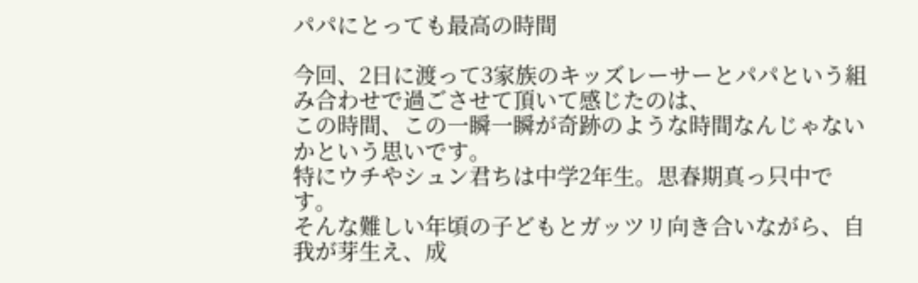パパにとっても最高の時間

今回、2日に渡って3家族のキッズレーサーとパパという組み合わせで過ごさせて頂いて感じたのは、
この時間、この一瞬一瞬が奇跡のような時間なんじゃないかという思いです。
特にウチやシュン君ちは中学2年生。思春期真っ只中です。
そんな難しい年頃の子どもとガッツリ向き合いながら、自我が芽生え、成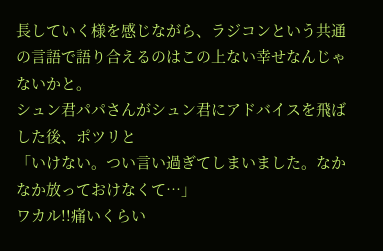長していく様を感じながら、ラジコンという共通の言語で語り合えるのはこの上ない幸せなんじゃないかと。
シュン君パパさんがシュン君にアドバイスを飛ばした後、ポツリと
「いけない。つい言い過ぎてしまいました。なかなか放っておけなくて…」
ワカル!!痛いくらい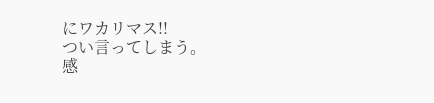にワカリマス!!
つい言ってしまう。
感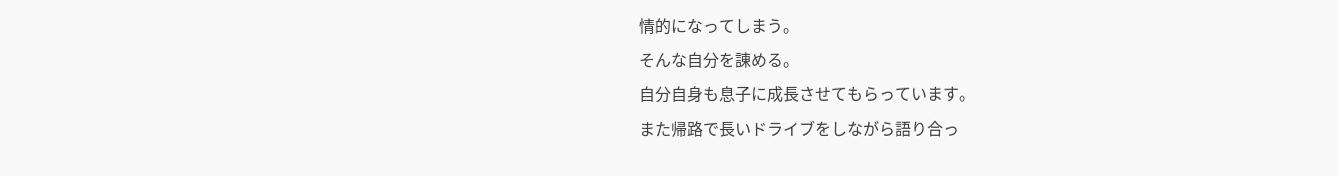情的になってしまう。
そんな自分を諌める。
自分自身も息子に成長させてもらっています。
また帰路で長いドライブをしながら語り合っ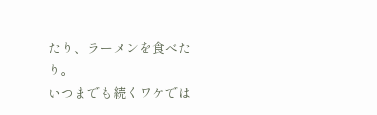たり、ラーメンを食べたり。
いつまでも続くワケでは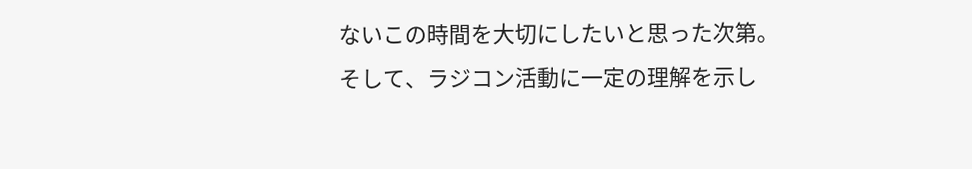ないこの時間を大切にしたいと思った次第。
そして、ラジコン活動に一定の理解を示し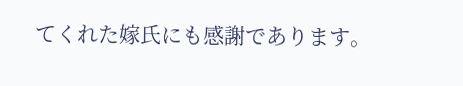てくれた嫁氏にも感謝であります。